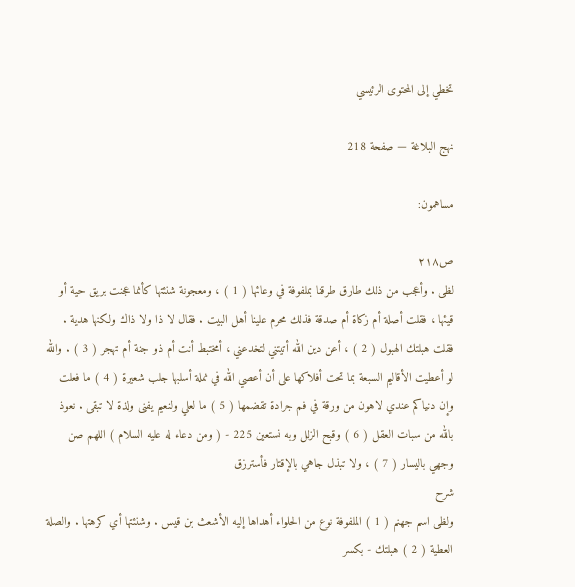تخطي إلى المحتوى الرئيسي

نهج البلاغة — صفحة 218

مساهمون:

ص٢١٨
لظى . وأعجب من ذلك طارق طرقنا بملفوفة في وعائها ( 1 ) ، ومعجونة شنئتها كأنما عجنت بريق حية أو قيئها ، فقلت أصلة أم زكاة أم صدقة فذلك محرم علينا أهل البيت . فقال لا ذا ولا ذاك ولكنها هدية . فقلت هبلتك الهبول ( 2 ) ، أعن دين الله أتيتني لتخدعني ، أمختبط أنت أم ذو جنة أم تهجر ( 3 ) . والله لو أعطيت الأقاليم السبعة بما تحت أفلاكها على أن أعصي الله في نملة أسلبها جلب شعيرة ( 4 ) ما فعلت وإن دنياكم عندي لاهون من ورقة في فم جرادة تقضمها ( 5 ) ما لعلي ولنعيم يفنى ولذة لا تبقى . نعوذ بالله من سبات العقل ( 6 ) وقبح الزلل وبه نستعين 225 - ( ومن دعاء له عليه السلام ) اللهم صن وجهي باليسار ( 7 ) ، ولا تبذل جاهي بالإقتار فأسترزق
شرح
ولظى اسم جهنم ( 1 ) الملفوفة نوع من الحلواء أهداها إليه الأشعث بن قيس . وشنئتها أي كرهتها . والصلة العطية ( 2 ) هبلتك - بكسر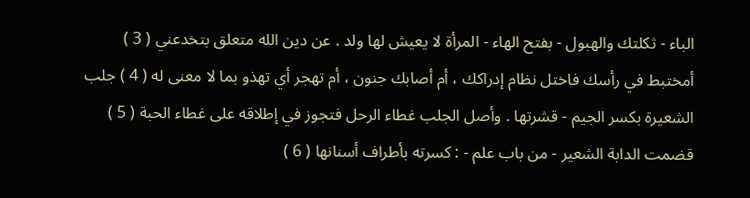الباء - ثكلتك والهبول - بفتح الهاء - المرأة لا يعيش لها ولد . عن دين الله متعلق بتخدعني ( 3 ) أمختبط في رأسك فاختل نظام إدراكك ، أم أصابك جنون ، أم تهجر أي تهذو بما لا معنى له ( 4 ) جلب الشعيرة بكسر الجيم - قشرتها . وأصل الجلب غطاء الرحل فتجوز في إطلاقه على غطاء الحبة ( 5 ) قضمت الدابة الشعير - من باب علم - : كسرته بأطراف أسنانها ( 6 )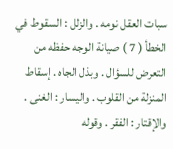سبات العقل نومه . والزلل : السقوط في الخطأ ( 7 ) صيانة الوجه حفظه من التعرض للسؤال . وبذل الجاه . إسقاط المنزلة من القلوب . واليسار : الغنى . والإقتار : الفقر . وقوله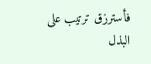فأسترزق ترتيب على البذل